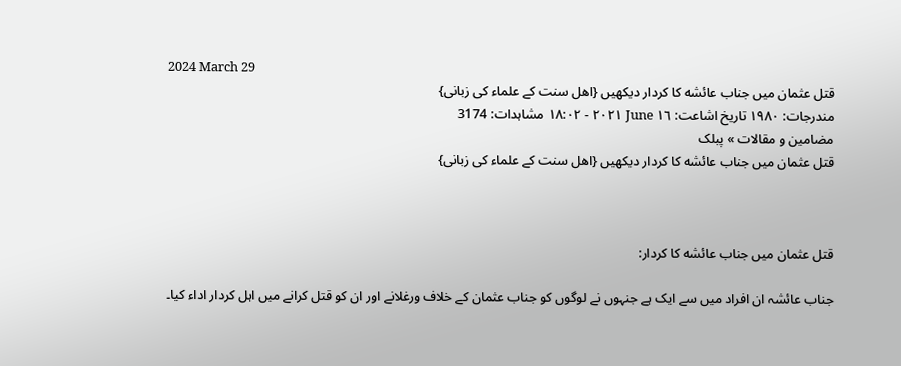2024 March 29
قتل عثمان میں جناب عائشه کا کردار دیکھیں {اھل سنت کے علماء کی زبانی}
مندرجات: ١٩٨٠ تاریخ اشاعت: ١٦ June ٢٠٢١ - ١٨:٠٢ مشاہدات: 3174
مضامین و مقالات » پبلک
قتل عثمان میں جناب عائشه کا کردار دیکھیں {اھل سنت کے علماء کی زبانی}



قتل عثمان میں جناب عائشه کا کردار:

جناب عائشہ ان افراد میں سے ایک ہے جنہوں نے لوگوں کو جناب عثمان کے خلاف ورغلانے اور ان کو قتل کرانے میں اہل کردار اداء کیا۔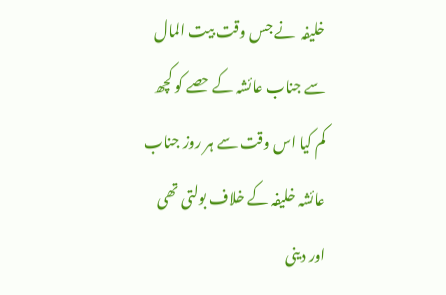خلیفہ  نے جس وقت بیت المال سے جناب عائشہ کے حصے کو کچھ کم کیا اس وقت سے ہر روز جناب عائشہ خلیفہ کے خلاف بولتی تھی اور دینی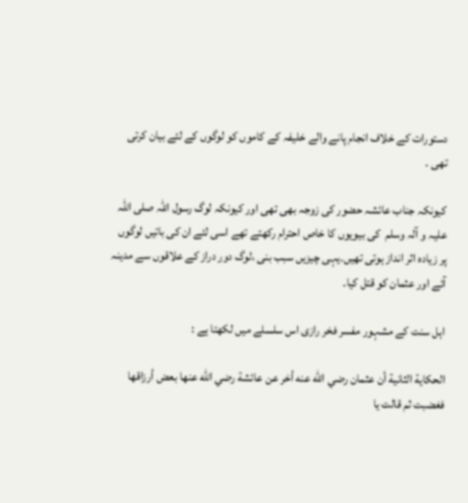دستورات کے خلاف انجام پانے والے خلیفہ کے کاموں کو لوگوں کے لئے بیان کرتی تھی ۔

کیونکہ جناب عائشہ حضور کی زوجہ بھی تھی اور کیونکہ لوگ رسول اللہ صلی اللہ علیہ و آلہ وسلم  کی بیویوں کا خاص احترام رکھتے تھے اسی لئے ان کی باتیں لوگوں پر زیادہ اثر انداز ہوتی تھیں۔یہی چیزیں سبب بنی ،لوگ دور دراز کے علاقوں سے مدینہ آئے اور عثمان کو قتل کیا۔

اہل سنت کے مشہور مفسر فخر رازی اس سلسلے میں لکھتا ہے :

الحكاية الثانية أن عثمان رضي الله عنه أخر عن عائشة رضي الله عنها بعض أرزاقها فغضبت ثم قالت يا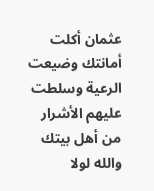عثمان أكلت أمانتك وضيعت الرعية وسلطت عليهم الأشرار من أهل بيتك والله لولا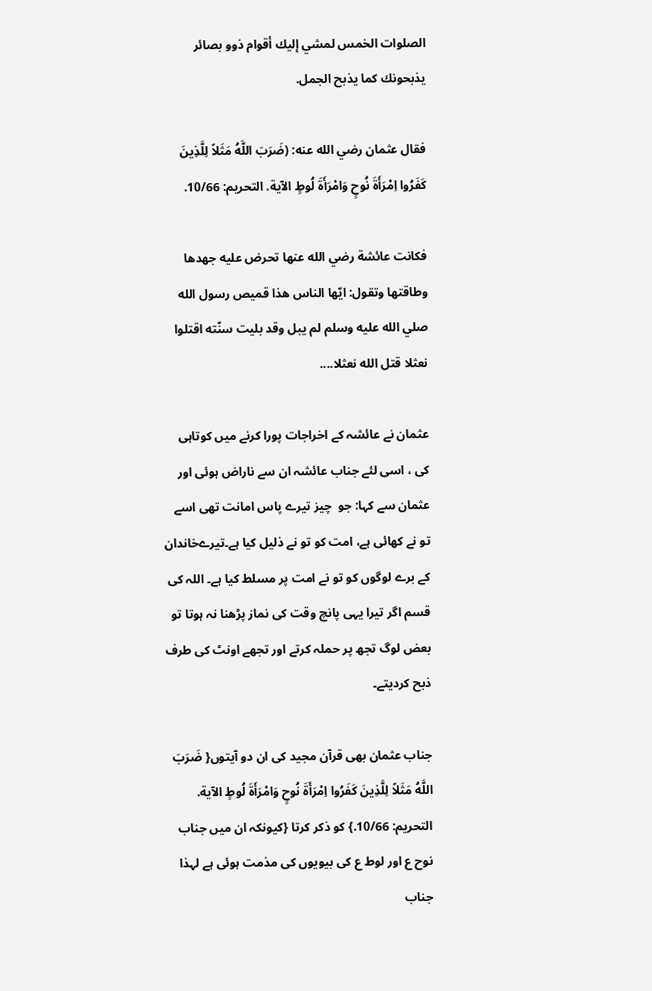الصلوات الخمس لمشي إليك أقوام ذوو بصائر يذبحونك كما يذبح الجمل.

فقال عثمان رضي الله عنه: (ضَرَبَ اللَّهُ مَثَلاً لِلَّذِينَ كَفَرُوا اِمْرَأَةَ نُوحٍ وَامْرَأَةَ لُوطٍ الآية. التحريم: 10/66.

فكانت عائشة رضي الله عنها تحرض عليه جهدها وطاقتها وتقول: ايّها الناس هذا قميص رسول الله صلي الله عليه وسلم لم يبل وقد بليت سنّته اقتلوا نعثلا قتل الله نعثلا....

عثمان نے عائشہ کے اخراجات پورا کرنے میں کوتاہی کی ، اسی لئے جناب عائشہ ان سے ناراض ہوئی اور عثمان سے کہا: جو  چیز تیرے پاس امانت تھی اسے تو نے کھائی ہے، امت کو تو نے ذلیل کیا ہے۔تیرےخاندان کے برے لوگوں کو تو نے امت پر مسلط کیا ہے۔ اللہ کی قسم اگر تیرا یہی پانچ وقت کی نماز پڑھنا نہ ہوتا تو بعض لوگ تجھ پر حملہ کرتے اور تجھے اونٹ کی طرف ذبح کردیتے۔

جناب عثمان بھی قرآن مجید کی ان دو آیتوں{ ضَرَبَ اللَّهُ مَثَلاً لِلَّذِينَ كَفَرُوا اِمْرَأَةَ نُوحٍ وَامْرَأَةَ لُوطٍ الآية. التحريم: 10/66.} کو ذکر کرتا {کیونکہ ان میں جناب نوح ع اور لوط ع کی بیویوں کی مذمت ہوئی ہے لہذا جناب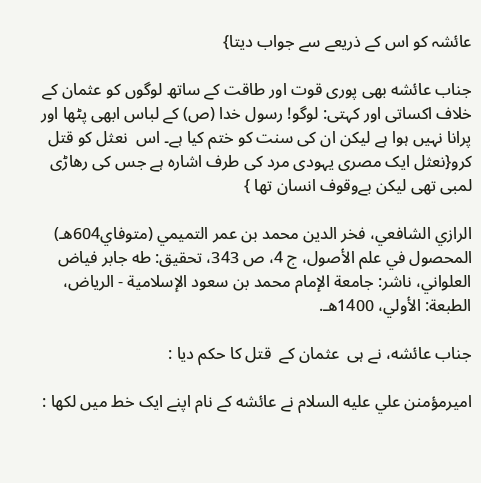عائشہ کو اس کے ذریعے سے جواب دیتا}

جناب عائشه بھی پوری قوت اور طاقت کے ساتھ لوگوں کو عثمان کے خلاف اکساتی اور کہتی: لوگو! رسول خدا (ص) کے لباس ابھی پٹھا اور پرانا نہیں ہوا ہے لیکن ان کی سنت کو ختم کیا ہے۔ اس  نعثل کو قتل کرو{نعثل ایک مصری یہودی مرد کی طرف اشارہ ہے جس کی رھاڑی لمبی تھی لیکن بےوقوف انسان تھا }

الرازي الشافعي، فخر الدين محمد بن عمر التميمي (متوفاي604هـ) المحصول في علم الأصول، ج 4، ص 343، تحقيق: طه جابر فياض العلواني، ناشر: جامعة الإمام محمد بن سعود الإسلامية - الرياض، الطبعة: الأولي، 1400هـ.

جناب عائشه، نے ہی  عثمان کے  قتل کا حکم دیا :

اميرمؤمنن علي عليه السلام نے عائشه کے نام اپنے ایک خط میں لکھا :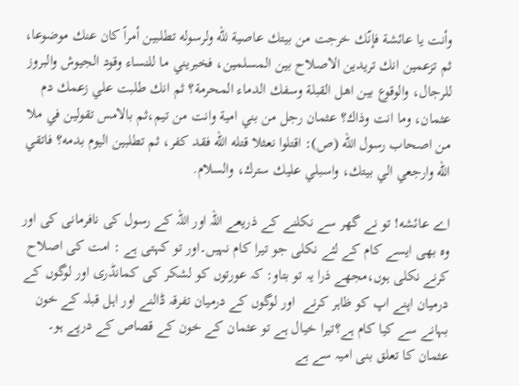وأنت يا عائشة فإنّك خرجت من بيتك عاصية للّه ولرسوله تطلبين أمراً كان عنك موضوعا، ثم تزعمين انك تريدين الاصلاح بين المسلمين، فخبريني ما للنساء وقود الجيوش والبروز للرجال، والوقوع بين اهل القبلة وسفك الدماء المحرمة؟ ثم انك طلبت علي زعمك دم عثمان، وما انت وذاك؟ عثمان رجل من بني امية وانت من تيم،ثم بالامس تقولين في ملا من اصحاب رسول اللّه (ص): اقتلوا نعثلا قتله اللّه فقد كفر، ثم تطلبين اليوم بدمه؟ فاتقي اللّه وارجعي الي بيتك، واسبلي عليك سترك، والسلام.

اے عائشه! تو نے گھر سے نکلنے کے ذریعے اللہ اور اللہ کے رسول کی نافرمانی کی اور وہ بھی ایسے کام کے لئے نکلی جو تیرا کام نہیں۔اور تو کہتی ہے : امت کی اصلاح کرنے نکلی ہوں،مجھے ذرا یہ تو بتاو: کہ عورتوں کو لشکر کی کمانڈری اور لوگوں کے درمیان اپنے اپ کو ظاہر کرنے  اور لوگوں کے درمیان تفرقہ ڈالنے اور اہل قبلہ کے خون بہانے سے کیا کام ہے؟تیرا خیال ہے تو عثمان کے خون کے قصاص کے درپے ہو۔ عثمان کا تعلق بنی امیہ سے ہے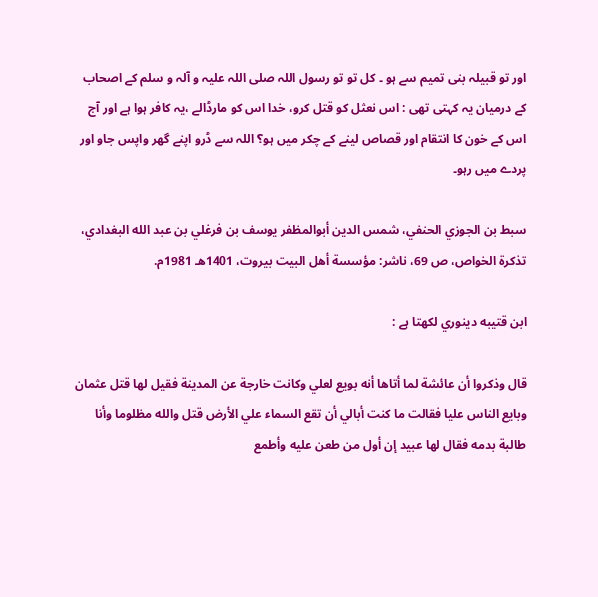اور تو قبیلہ بنی تمیم سے ہو ۔ کل تو تو رسول اللہ صلی اللہ علیہ و آلہ و سلم کے اصحاب کے درمیان یہ کہتی تھی : اس نعثل کو قتل کرو، خدا اس کو مارڈالے ،یہ کافر ہوا ہے اور آج اس کے خون کا انتقام اور قصاص لینے کے چکر میں ہو؟ اللہ سے ڈرو اپنے گھر واپس جاو اور پردے میں رہو۔

سبط بن الجوزي الحنفي، شمس الدين أبوالمظفر يوسف بن فرغلي بن عبد الله البغدادي، تذكرة الخواص، ص 69، ناشر: مؤسسة أهل البيت بيروت، 1401هـ 1981م.

ابن قتيبه دينوري لکھتا ہے :

قال وذكروا أن عائشة لما أتاها أنه بويع لعلي وكانت خارجة عن المدينة فقيل لها قتل عثمان وبايع الناس عليا فقالت ما كنت أبالي أن تقع السماء علي الأرض قتل والله مظلوما وأنا طالبة بدمه فقال لها عبيد إن أول من طعن عليه وأطمع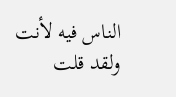الناس فيه لأنت ولقد قلت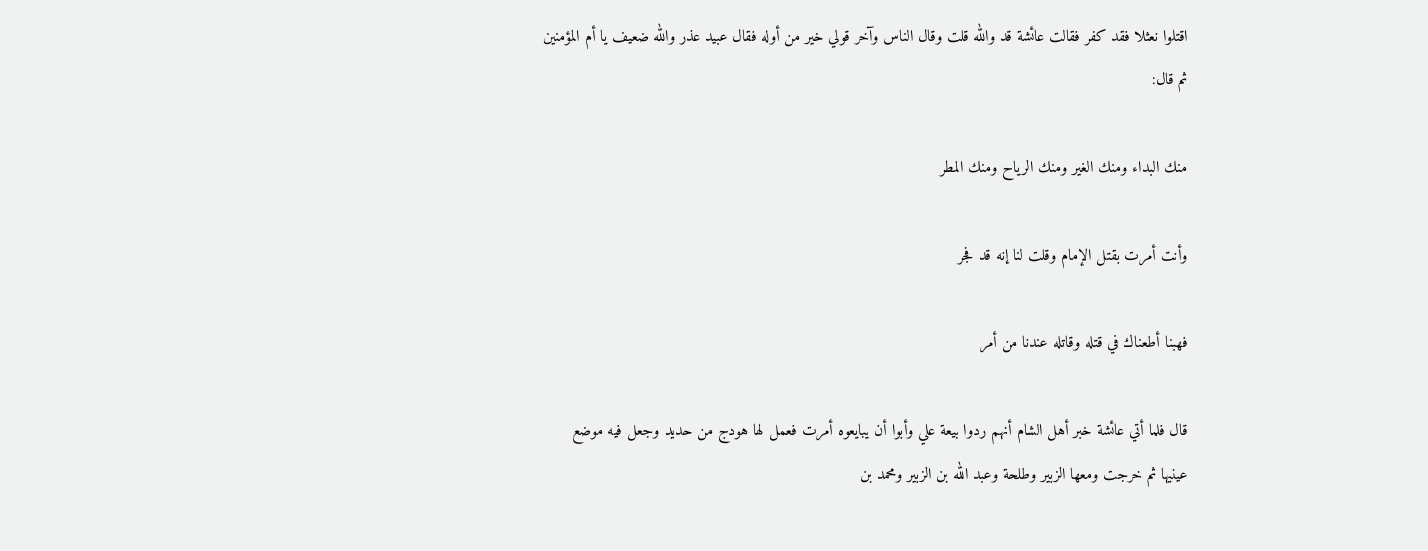اقتلوا نعثلا فقد كفر فقالت عائشة قد والله قلت وقال الناس وآخر قولي خير من أوله فقال عبيد عذر والله ضعيف يا أم المؤمنين ثم قال:

منك البداء ومنك الغير ومنك الرياح ومنك المطر

وأنت أمرت بقتل الإمام وقلت لنا إنه قد فجر

فهبنا أطعناك في قتله وقاتله عندنا من أمر

قال فلما أتي عائشة خبر أهل الشام أنهم ردوا بيعة علي وأبوا أن يبايعوه أمرت فعمل لها هودج من حديد وجعل فيه موضع عينيها ثم خرجت ومعها الزبير وطلحة وعبد الله بن الزبير ومحمد بن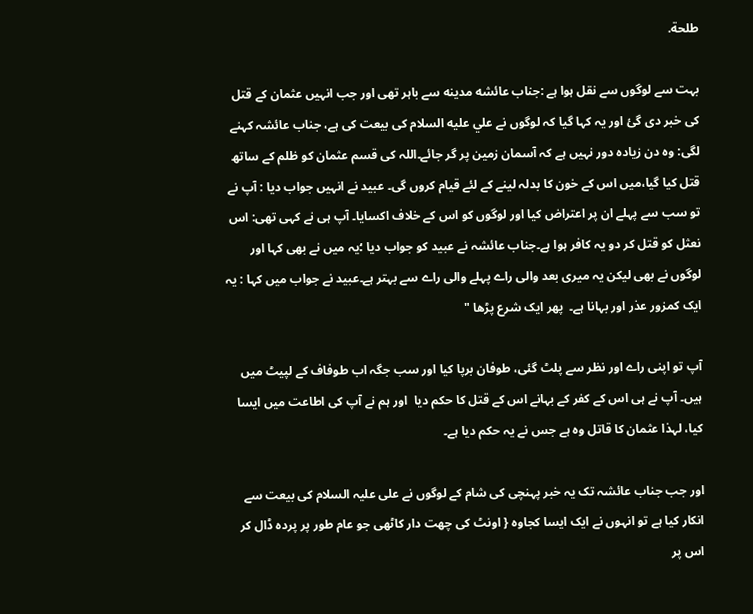طلحة.

بہت سے لوگوں سے نقل ہوا ہے :جناب عائشه مدينه سے باہر تھی اور جب انہیں عثمان کے قتل کی خبر دی گئ اور یہ کہا گیا کہ لوگوں نے علي عليه السلام کی بیعت کی ہے، جناب عائشہ کہنے لگی: وہ دن زیادہ دور نہیں ہے کہ آسمان زمین پر گر جائے۔اللہ کی قسم عثمان کو ظلم کے ساتھ قتل کیا گیا،میں اس کے خون کا بدلہ لینے کے لئے قیام کروں گی۔ عبيد نے انہیں جواب دیا : آپ نے تو سب سے پہلے ان پر اعتراض کیا اور لوگوں کو اس کے خلاف اکسایا۔ آپ ہی نے کہی تھی: اس نعثل کو قتل کر دو یہ کافر ہوا ہے۔جناب عائشہ نے عبید کو جواب دیا ؛یہ میں نے بھی کہا اور لوگوں نے بھی لیکن یہ میری بعد والی راے پہلے والی راے سے بہتر ہے۔عبید نے جواب میں کہا : یہ ایک کمزور عذر اور بہانا ہے۔  پھر ایک شرع پڑھا "

آپ تو اپنی راے اور نظر سے پلٹ گئی، طوفان برپا کیا اور سب جگہ اب طوفاف کے لپیٹ میں ہیں۔ آپ نے ہی اس کے کفر کے بہانے اس کے قتل کا حکم دیا  اور ہم نے آپ کی اطاعت میں ایسا کیا، لہذا عثمان کا قاتل وہ ہے جس نے یہ حکم دیا ہے۔

اور جب جناب عائشہ تک یہ خبر پہنچی کی شام کے لوگوں نے علی علیہ السلام کی بیعت سے انکار کیا ہے تو انہوں نے ایک ایسا کجاوہ { اونٹ کی چھت دار کاٹھی جو عام طور پر پردہ ڈال کر اس پر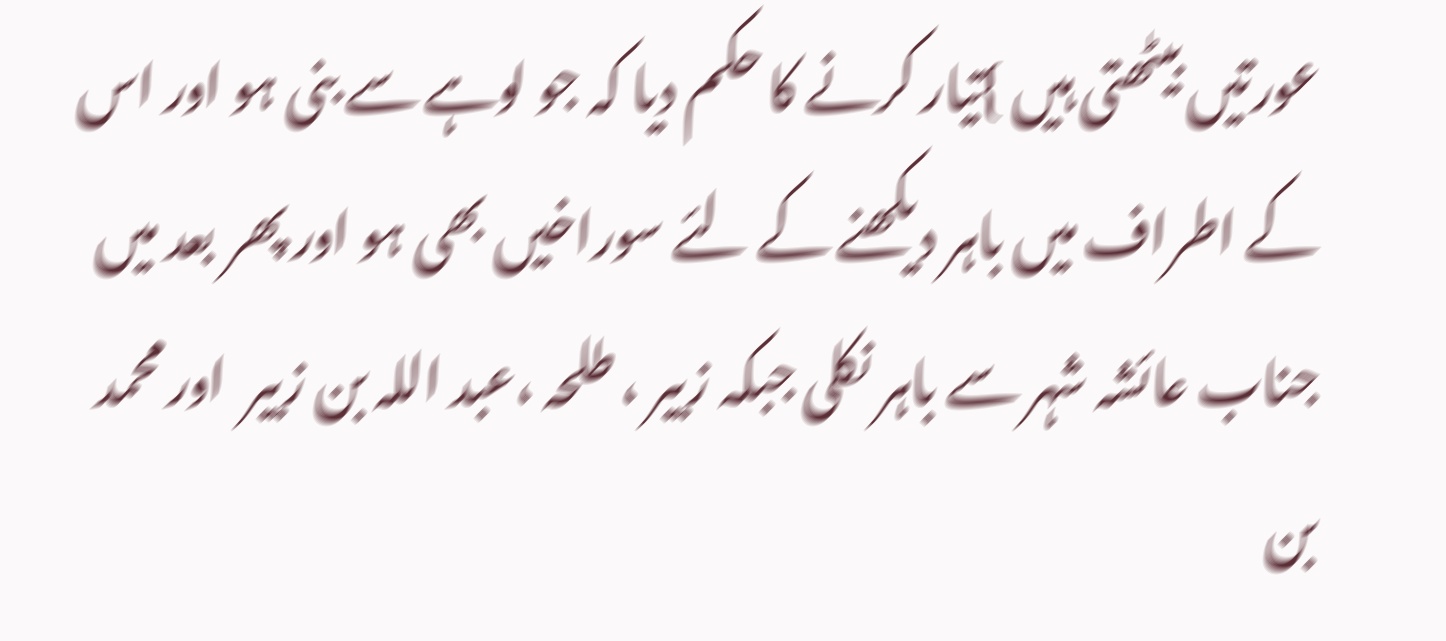عورتیں بیٹھتی ہیں }تیار کرنے کا حکم دیا کہ جو لوہے سے بنی ہو اور اس کے اطراف میں باہر دیکھنے کے لئے سوراخیں بھی ہو اور پھر بعد میں جناب عائشہ شہر سے باہر نکلی جبکہ زبیر ، طلحہ ،عبد اللہ بن زبیر  اور محمد بن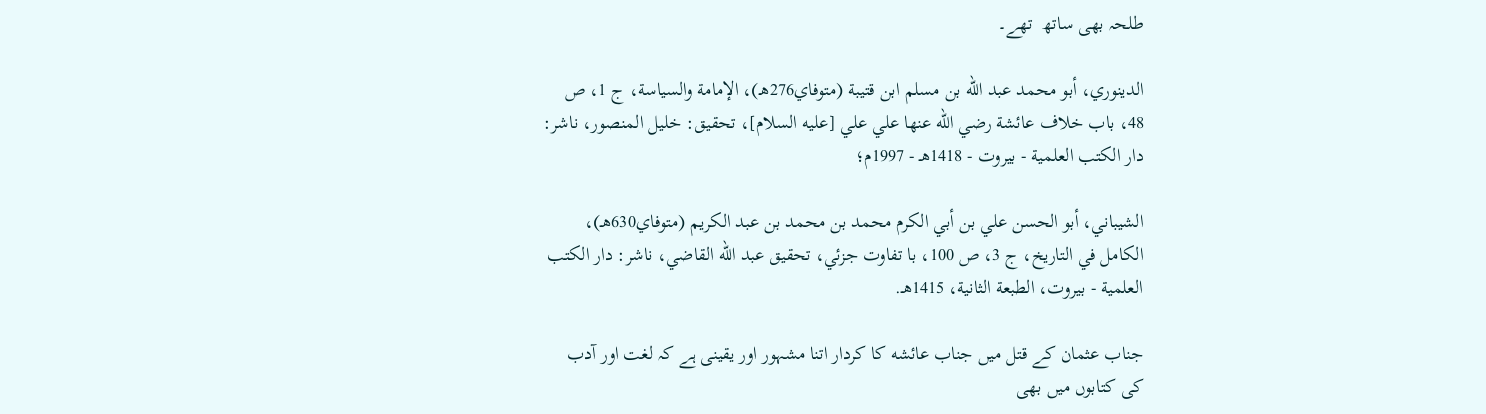طلحہ بھی ساتھ  تھے۔

الدينوري، أبو محمد عبد الله بن مسلم ابن قتيبة (متوفاي276هـ)، الإمامة والسياسة، ج 1، ص 48، باب خلاف عائشة رضي الله عنها علي علي [عليه السلام]، تحقيق: خليل المنصور، ناشر: دار الكتب العلمية - بيروت - 1418هـ - 1997م؛

الشيباني، أبو الحسن علي بن أبي الكرم محمد بن محمد بن عبد الكريم (متوفاي630هـ)، الكامل في التاريخ، ج 3، ص 100، با تفاوت جزئي، تحقيق عبد الله القاضي، ناشر: دار الكتب العلمية - بيروت، الطبعة الثانية، 1415هـ.

جناب عثمان کے قتل میں جناب عائشه کا کردار اتنا مشہور اور یقینی ہے کہ لغت اور آدب کی کتابوں میں بھی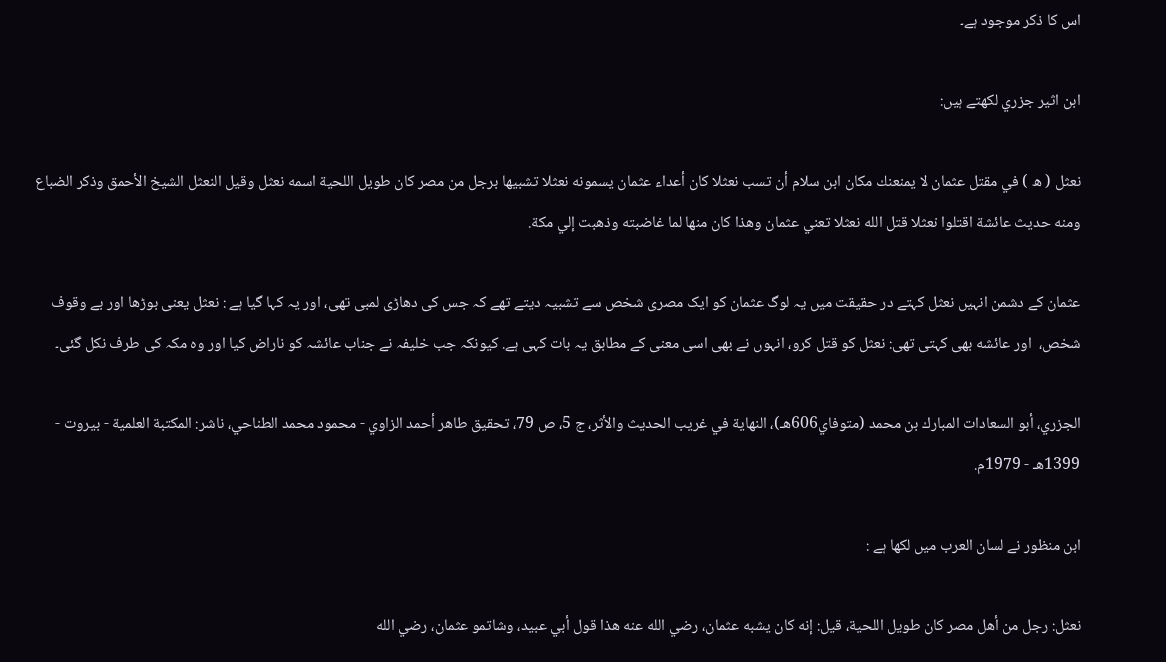اس کا ذکر موجود ہے۔

ابن اثير جزري لکھتے ہیں:

نعثل ( ه ) في مقتل عثمان لا يمنعنك مكان ابن سلام أن تسب نعثلا كان أعداء عثمان يسمونه نعثلا تشبيها برجل من مصر كان طويل اللحية اسمه نعثل وقيل النعثل الشيخ الأحمق وذكر الضباع ومنه حديث عائشة اقتلوا نعثلا قتل الله نعثلا تعني عثمان وهذا كان منها لما غاضبته وذهبت إلي مكة.

عثمان کے دشمن انہیں نعثل کہتے در حقیقت میں یہ لوگ عثمان کو ایک مصری شخص سے تشبیہ دیتے تھے کہ جس کی دھاڑی لمبی تھی، اور یہ کہا گیا ہے : نعثل یعنی بوڑھا اور بے وقوف شخص،  اور عائشه بھی کہتی تھی: نعثل کو قتل کرو، انہوں نے بھی اسی معنی کے مطابق یہ بات کہی ہے. کیونکہ جب خلیفہ نے جناب عائشہ کو ناراض کیا اور وہ مکہ کی طرف نکل گئی۔

الجزري، أبو السعادات المبارك بن محمد (متوفاي606هـ)، النهاية في غريب الحديث والأثر، ج 5، ص 79، تحقيق طاهر أحمد الزاوي - محمود محمد الطناحي، ناشر: المكتبة العلمية - بيروت - 1399هـ - 1979م.

ابن منظور نے لسان العرب میں لکھا ہے :

نعثل: رجل من أهل مصر كان طويل اللحية، قيل: إنه كان يشبه عثمان، رضي الله عنه هذا قول أبي عبيد، وشاتمو عثمان، رضي الله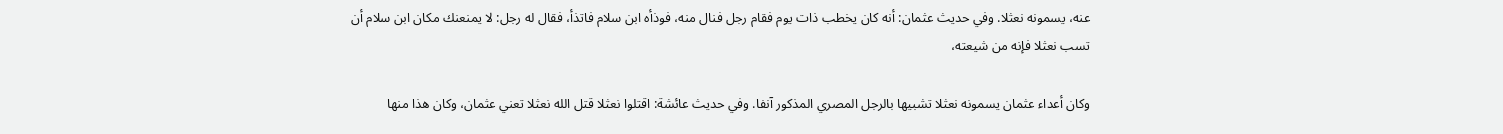عنه، يسمونه نعثلا. وفي حديث عثمان: أنه كان يخطب ذات يوم فقام رجل فنال منه، فوذأه ابن سلام فاتذأ، فقال له رجل: لا يمنعنك مكان ابن سلام أن تسب نعثلا فإنه من شيعته،

وكان أعداء عثمان يسمونه نعثلا تشبيها بالرجل المصري المذكور آنفا. وفي حديث عائشة: اقتلوا نعثلا قتل الله نعثلا تعني عثمان، وكان هذا منها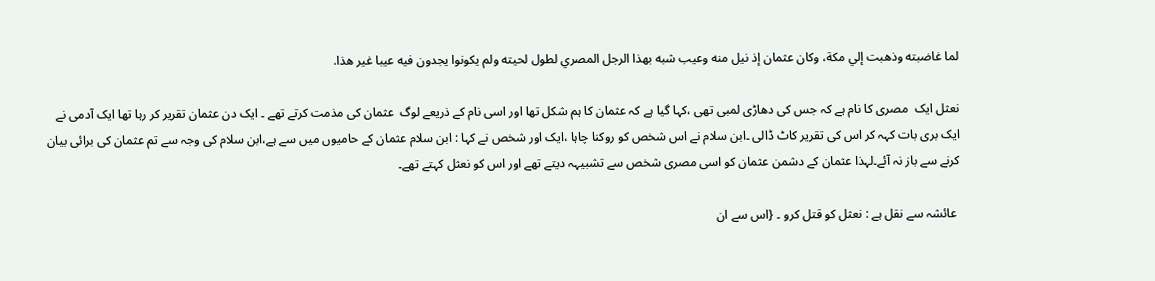لما غاضبته وذهبت إلي مكة، وكان عثمان إذ نيل منه وعيب شبه بهذا الرجل المصري لطول لحيته ولم يكونوا يجدون فيه عيبا غير هذا.

نعثل ایک  مصری کا نام ہے کہ جس کی دھاڑی لمبی تھی ،کہا گیا ہے کہ عثمان کا ہم شکل تھا اور اسی نام کے ذریعے لوگ  عثمان کی مذمت کرتے تھے ۔ ایک دن عثمان تقریر کر رہا تھا ایک آدمی نے ایک بری بات کہہ کر اس کی تقریر کاٹ ڈالی ۔ابن سلام نے اس شخص کو روکنا چاہا ،ایک اور شخص نے کہا : ابن سلام عثمان کے حامیوں میں سے ہے،ابن سلام کی وجہ سے تم عثمان کی برائی بیان کرنے سے باز نہ آئے۔لہذا عثمان کے دشمن عثمان کو اسی مصری شخص سے تشبیہہ دیتے تھے اور اس کو نعثل کہتے تھے۔

 عائشہ سے نقل ہے : نعثل کو قتل کرو ۔ {اس سے ان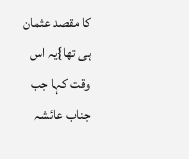کا مقصد عثمان ہی تھا}یہ اس وقت کہا جب جناب عائشہ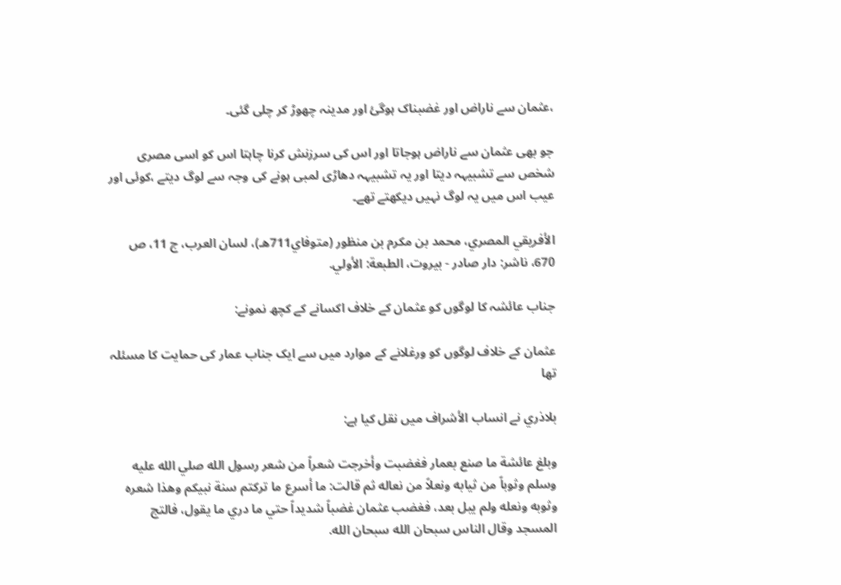،عثمان سے ناراض اور غضبناک ہوگئ اور مدینہ چھوڑ کر چلی گئی۔

جو بھی عثمان سے ناراض ہوجاتا اور اس کی سرزنش کرنا چاہتا اس کو اسی مصری شخص سے تشبیہہ دیتا اور یہ تشبیہہ دھاڑی لمبی ہونے کی وجہ سے لوگ دیتے ،کوئی اور عیب اس میں یہ لوگ نہیں دیکھتے تھے۔

الأفريقي المصري، محمد بن مكرم بن منظور (متوفاي711هـ)، لسان العرب، ج 11، ص 670، ناشر: دار صادر - بيروت، الطبعة: الأولي.

جناب عائشہ کا لوگوں کو عثمان کے خلاف اکسانے کے کچھ نمونے:

عثمان کے خلاف لوگوں کو ورغلانے کے موارد میں سے ایک جناب عمار کی حمایت کا مسئلہ تھا

بلاذري نے انساب الأشراف میں نقل کیا ہے:

وبلغ عائشة ما صنع بعمار فغضبت وأخرجت شعراً من شعر رسول الله صلي الله عليه وسلم وثوباً من ثيابه ونعلاً من نعاله ثم قالت: ما أسرع ما تركتم سنة نبيكم وهذا شعره وثوبه ونعله ولم يبل بعد، فغضب عثمان غضباً شديداً حتي ما دري ما يقول، فالتج المسجد وقال الناس سبحان الله سبحان الله.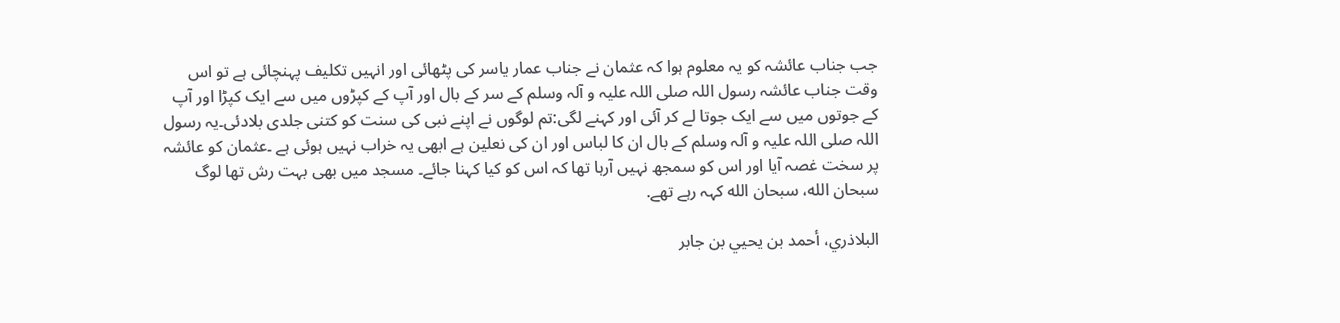جب جناب عائشہ کو یہ معلوم ہوا کہ عثمان نے جناب عمار یاسر کی پٹھائی اور انہیں تکلیف پہنچائی ہے تو اس وقت جناب عائشہ رسول اللہ صلی اللہ علیہ و آلہ وسلم کے سر کے بال اور آپ کے کپڑوں میں سے ایک کپڑا اور آپ کے جوتوں میں سے ایک جوتا لے کر آئی اور کہنے لگی:تم لوگوں نے اپنے نبی کی سنت کو کتنی جلدی بلادئی۔یہ رسول اللہ صلی اللہ علیہ و آلہ وسلم کے بال ان کا لباس اور ان کی نعلین ہے ابھی یہ خراب نہیں ہوئی ہے ۔عثمان کو عائشہ پر سخت غصہ آیا اور اس کو سمجھ نہیں آرہا تھا کہ اس کو کیا کہنا جائے۔ مسجد میں بھی بہت رش تھا لوگ سبحان الله، سبحان الله کہہ رہے تھے.

البلاذري، أحمد بن يحيي بن جابر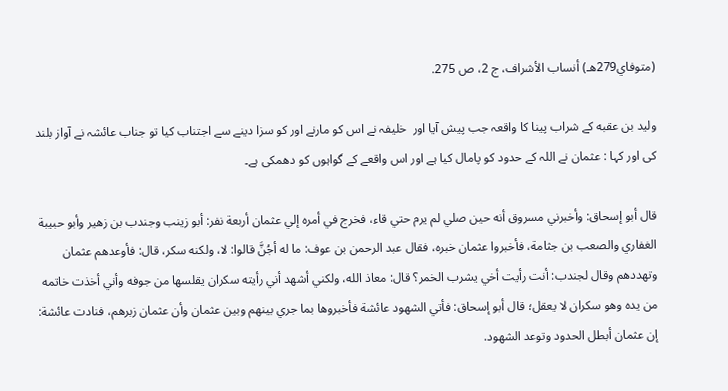(متوفاي279هـ) أنساب الأشراف، ج 2، ص 275.

وليد بن عقبه کے شراب پینا کا واقعہ جب پیش آیا اور  خلیفہ نے اس کو مارنے اور کو سزا دینے سے اجتناب کیا تو جناب عائشہ نے آواز بلند کی اور کہا : عثمان نے اللہ کے حدود کو پامال کیا ہے اور اس واقعے کے گواہوں کو دھمکی ہے۔

قال أبو إسحاق: وأخبرني مسروق أنه حين صلي لم يرم حتي قاء، فخرج في أمره إلي عثمان أربعة نفر: أبو زينب وجندب بن زهير وأبو حبيبة الغفاري والصعب بن جثامة، فأخبروا عثمان خبره، فقال عبد الرحمن بن عوف: ما له أجُنَّ قالوا: لا، ولكنه سكر، قال: فأوعدهم عثمان وتهددهم وقال لجندب: أنت رأيت أخي يشرب الخمر؟ قال: معاذ الله، ولكني أشهد أني رأيته سكران يقلسها من جوفه وأني أخذت خاتمه من يده وهو سكران لا يعقل؛ قال أبو إسحاق: فأتي الشهود عائشة فأخبروها بما جري بينهم وبين عثمان وأن عثمان زبرهم، فنادت عائشة: إن عثمان أبطل الحدود وتوعد الشهود.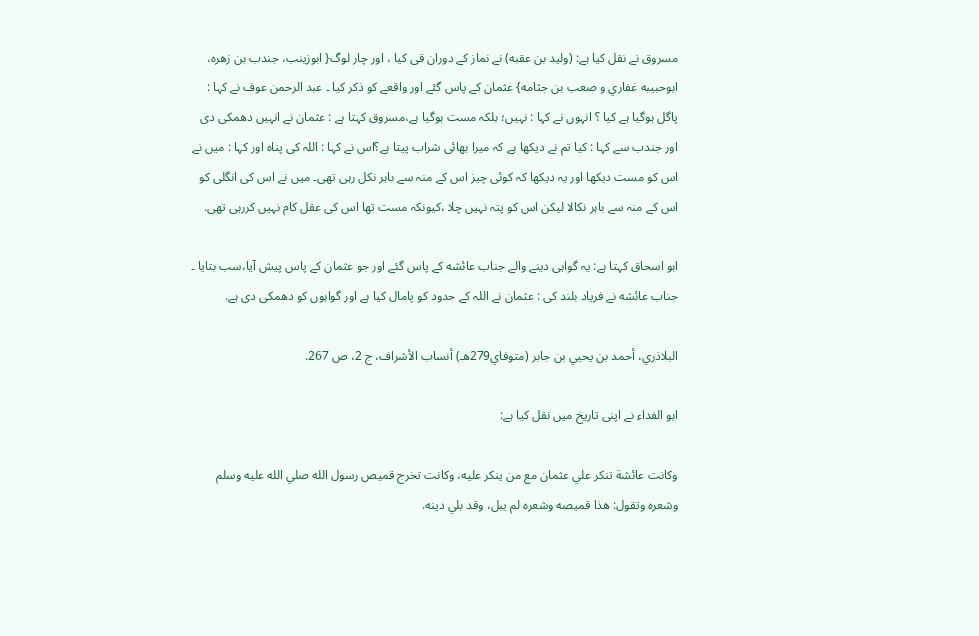مسروق نے نقل کیا ہے: (وليد بن عقبه) نے نماز کے دوران قی کیا ، اور چار لوگ{ ابوزينب، جندب بن زهره، ابوحبيبه غفاري و صعب بن جثامه} عثمان کے پاس گئے اور واقعے کو ذکر کیا ۔ عبد الرحمن عوف نے کہا : پاگل ہوگیا ہے کیا ؟ انہوں نے کہا : نہیں؛ بلکہ مست ہوگیا ہے،مسروق کہتا ہے : عثمان نے انہیں دھمکی دی اور جندب سے کہا : کیا تم نے دیکھا ہے کہ میرا بھائی شراب پیتا ہے؟اس نے کہا : اللہ کی پناہ اور کہا : میں نے اس کو مست دیکھا اور یہ دیکھا کہ کوئی چیز اس کے منہ سے باہر نکل رہی تھی۔ میں نے اس کی انگلی کو اس کے منہ سے باہر نکالا لیکن اس کو پتہ نہیں چلا ،کیونکہ مست تھا اس کی عقل کام نہیں کررہی تھی.

ابو اسحاق کہتا ہے: یہ گواہی دینے والے جناب عائشه کے پاس گئے اور جو عثمان کے پاس پیش آیا،سب بتایا ۔ جناب عائشه نے فرياد بلند کی : عثمان نے اللہ کے حدود کو پامال کیا ہے اور گواہوں کو دھمکی دی ہے.

البلاذري، أحمد بن يحيي بن جابر (متوفاي279هـ) أنساب الأشراف، ج 2، ص 267.

ابو الفداء نے اپنی تاریخ میں نقل کیا ہے:

وكانت عائشة تنكر علي عثمان مع من ينكر عليه، وكانت تخرج قميص رسول الله صلي الله عليه وسلم وشعره وتقول: هذا قميصه وشعره لم يبل، وقد بلي دينه.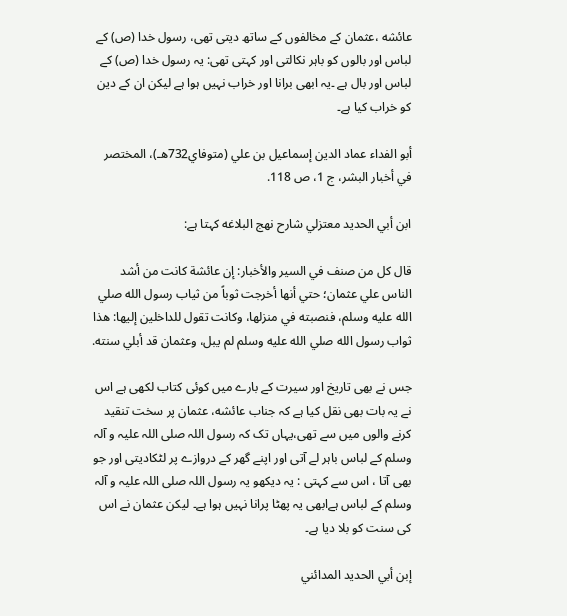عائشه ،عثمان کے مخالفوں کے ساتھ دیتی تھی، رسول خدا (ص) کے لباس اور بالوں کو باہر نکالتی اور کہتی تھی: یہ رسول خدا (ص) کے لباس اور بال ہے ۔یہ ابھی برانا اور خراب نہیں ہوا ہے لیکن ان کے دین کو خراب کیا ہے۔

أبو الفداء عماد الدين إسماعيل بن علي (متوفاي732هـ)، المختصر في أخبار البشر، ج 1، ص 118.

ابن أبي الحديد معتزلي شارح نهج البلاغه کہتا ہے:

قال كل من صنف في السير والأخبار: إن عائشة كانت من أشد الناس علي عثمان؛ حتي أنها أخرجت ثوباً من ثياب رسول الله صلي الله عليه وسلم، فنصبته في منزلها، وكانت تقول للداخلين إليها: هذا ثواب رسول الله صلي الله عليه وسلم لم يبل، وعثمان قد أبلي سنته.

جس نے بھی تاريخ اور سيرت کے بارے میں کوئی کتاب لکھی ہے اس نے یہ بات بھی نقل کیا ہے کہ جناب عائشه، عثمان پر سخت تنقید کرنے والوں میں سے تھی،یہاں تک کہ رسول اللہ صلی اللہ علیہ و آلہ وسلم کے لباس باہر لے آتی اور اپنے گھر کے دروازے پر لٹکادیتی اور جو بھی آتا ، اس سے کہتی : یہ دیکھو یہ رسول اللہ صلی اللہ علیہ و آلہ وسلم کے لباس ہےابھی یہ پھٹا پرانا نہیں ہوا ہے۔ لیکن عثمان نے اس کی سنت کو بلا دیا ہے۔

إبن أبي الحديد المدائني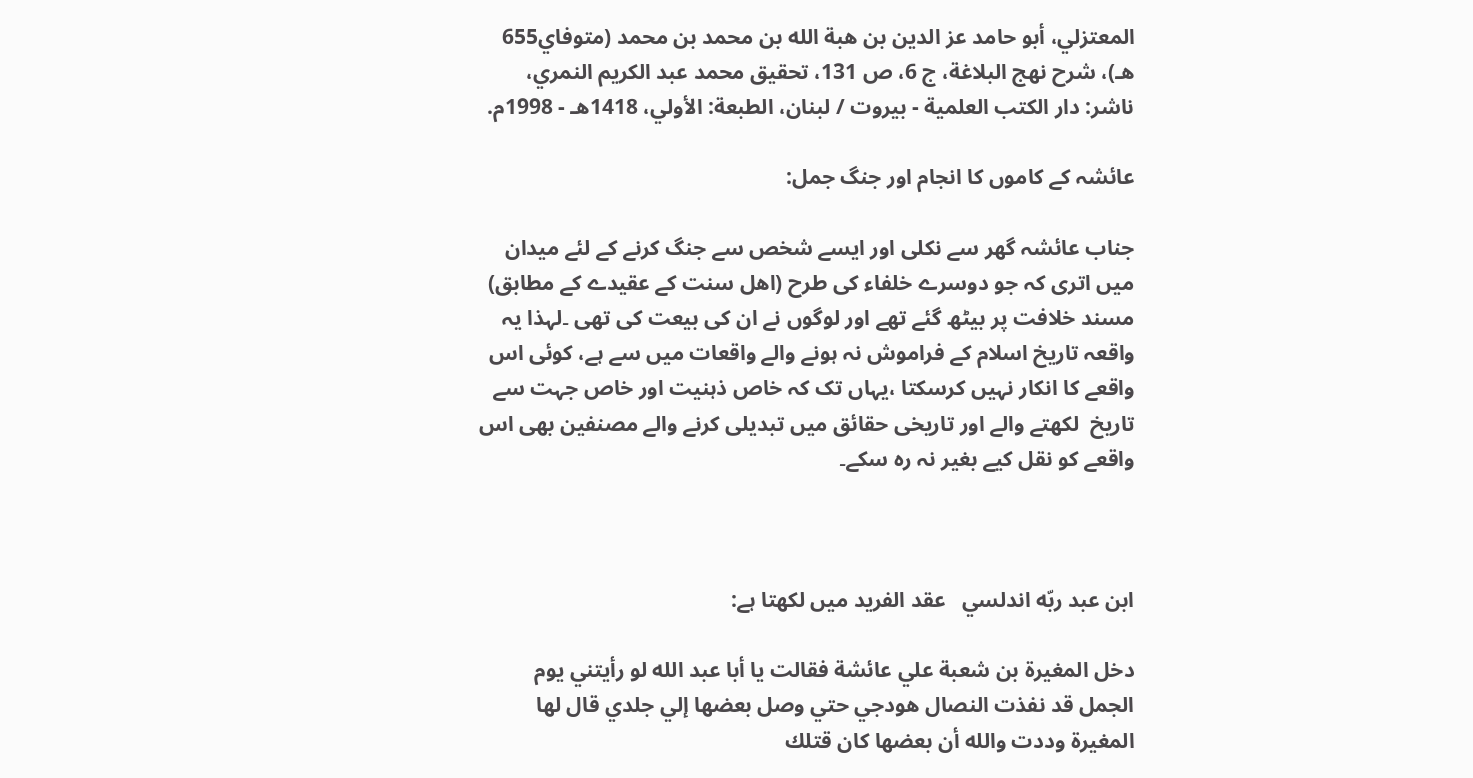المعتزلي، أبو حامد عز الدين بن هبة الله بن محمد بن محمد (متوفاي655 هـ)، شرح نهج البلاغة، ج 6، ص 131، تحقيق محمد عبد الكريم النمري، ناشر: دار الكتب العلمية - بيروت / لبنان، الطبعة: الأولي، 1418هـ - 1998م.

عائشہ کے کاموں کا انجام اور جنگ جمل:

جناب عائشہ گھر سے نکلی اور ایسے شخص سے جنگ کرنے کے لئے میدان میں اتری کہ جو دوسرے خلفاء کی طرح (اهل سنت کے عقيدے کے مطابق) مسند خلافت پر بیٹھ گئے تھے اور لوگوں نے ان کی بیعت کی تھی ۔لہذا یہ واقعہ تاریخ اسلام کے فراموش نہ ہونے والے واقعات میں سے ہے، کوئی اس واقعے کا انکار نہیں کرسکتا ،یہاں تک کہ خاص ذہنیت اور خاص جہت سے تاریخ  لکھتے والے اور تاریخی حقائق میں تبدیلی کرنے والے مصنفین بھی اس واقعے کو نقل کیے بغیر نہ رہ سکے۔



ابن عبد ربّه اندلسي   عقد الفريد میں لکھتا ہے:

دخل المغيرة بن شعبة علي عائشة فقالت يا أبا عبد الله لو رأيتني يوم الجمل قد نفذت النصال هودجي حتي وصل بعضها إلي جلدي قال لها المغيرة وددت والله أن بعضها كان قتلك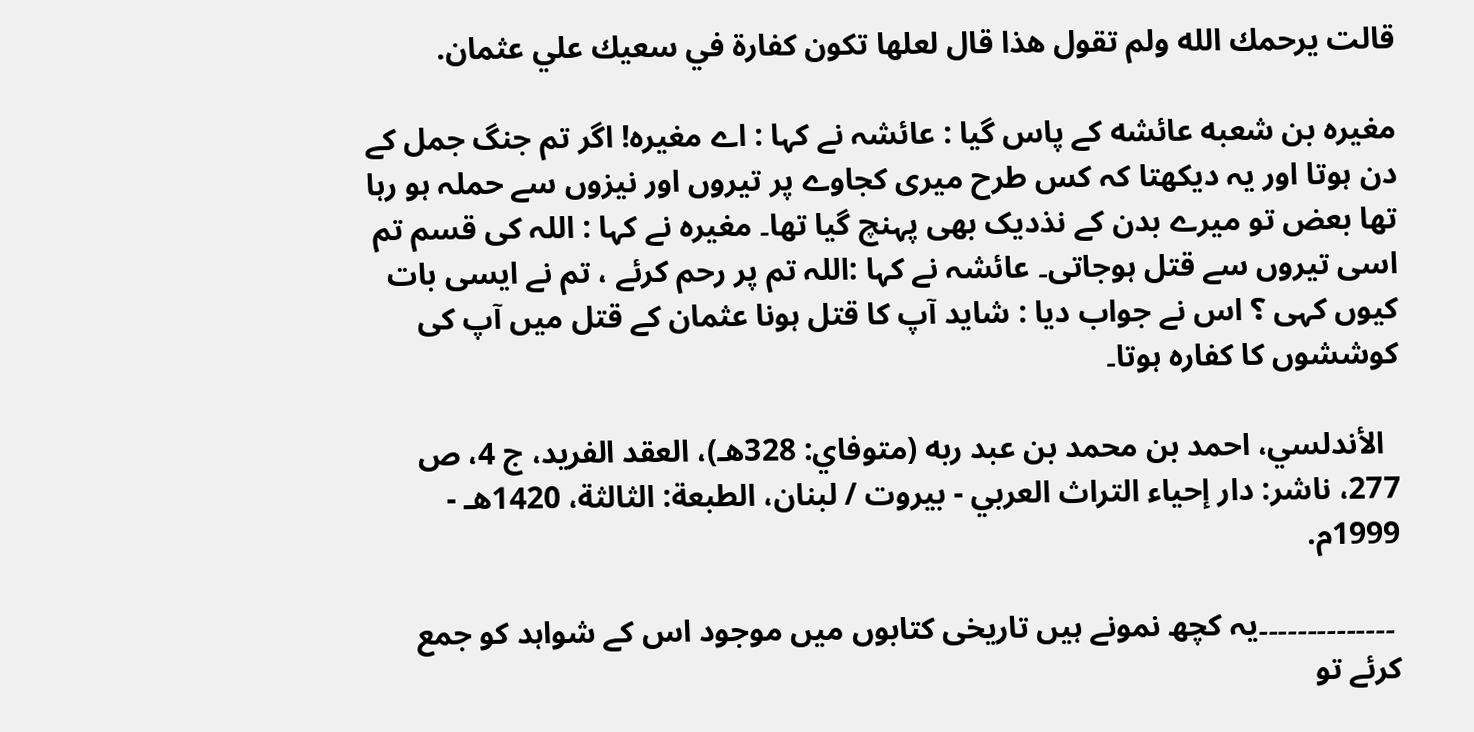قالت يرحمك الله ولم تقول هذا قال لعلها تكون كفارة في سعيك علي عثمان.

مغيره بن شعبه عائشه کے پاس گیا : عائشہ نے کہا : اے مغيره! اگر تم جنگ جمل کے دن ہوتا اور یہ دیکھتا کہ کس طرح میری کجاوے پر تیروں اور نیزوں سے حملہ ہو رہا تھا بعض تو میرے بدن کے نذدیک بھی پہنچ گیا تھا۔ مغیرہ نے کہا : اللہ کی قسم تم اسی تیروں سے قتل ہوجاتی۔ عائشہ نے کہا :اللہ تم پر رحم کرئے ، تم نے ایسی بات کیوں کہی ؟ اس نے جواب دیا : شاید آپ کا قتل ہونا عثمان کے قتل میں آپ کی کوششوں کا کفارہ ہوتا۔

  الأندلسي، احمد بن محمد بن عبد ربه (متوفاي: 328هـ)، العقد الفريد، ج 4، ص 277، ناشر: دار إحياء التراث العربي - بيروت / لبنان، الطبعة: الثالثة، 1420هـ - 1999م.

 ۔۔۔۔۔۔۔۔۔۔۔۔۔۔یہ کچھ نمونے ہیں تاریخی کتابوں میں موجود اس کے شواہد کو جمع کرئے تو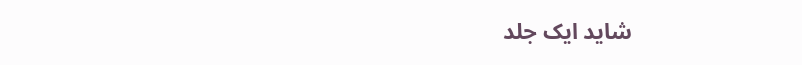شاید ایک جلد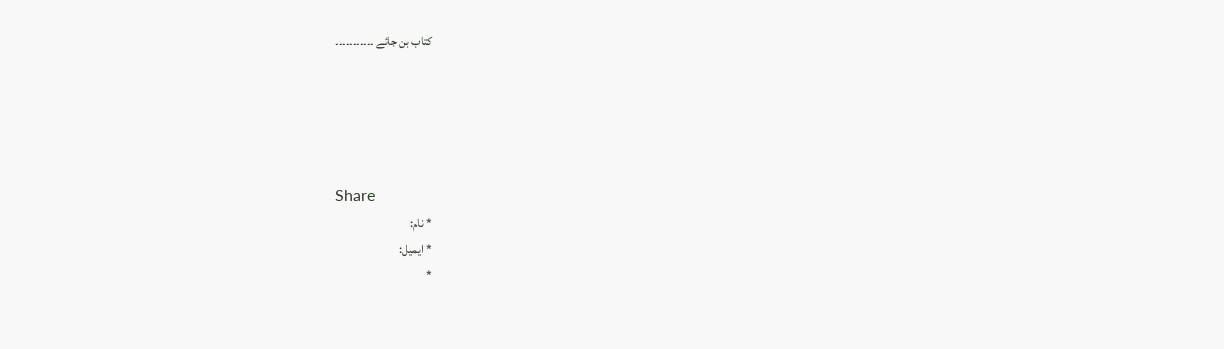کتاب بن جائے ۔۔۔۔۔۔۔۔۔۔۔





Share
* نام:
* ایمیل:
*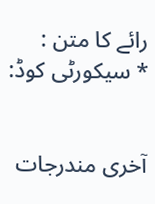رائے کا متن :
* سیکورٹی کوڈ:


آخری مندرجات